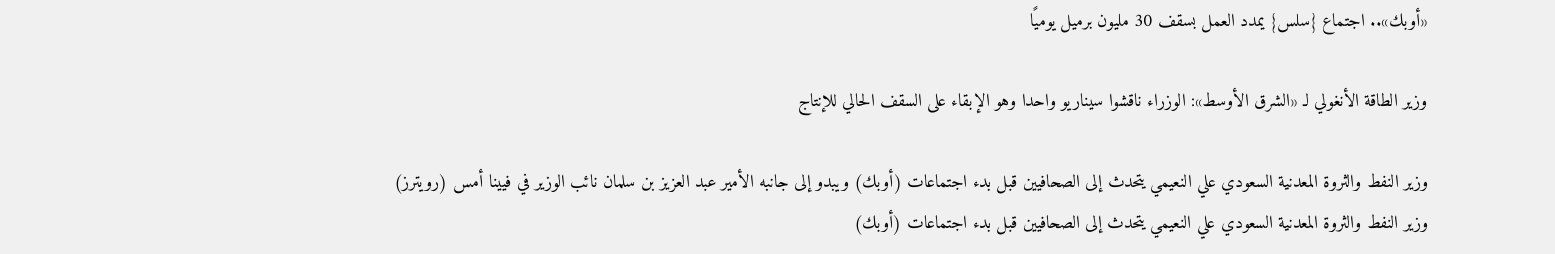«أوبك».. اجتماع {سلس} يمدد العمل بسقف 30 مليون برميل يوميًا

وزير الطاقة الأنغولي لـ «الشرق الأوسط»: الوزراء ناقشوا سيناريو واحدا وهو الإبقاء على السقف الحالي للإنتاج

وزير النفط والثروة المعدنية السعودي علي النعيمي يتحدث إلى الصحافيين قبل بدء اجتماعات (أوبك) ويبدو إلى جانبه الأمير عبد العزيز بن سلمان نائب الوزير في فيينا أمس (رويترز)
وزير النفط والثروة المعدنية السعودي علي النعيمي يتحدث إلى الصحافيين قبل بدء اجتماعات (أوبك)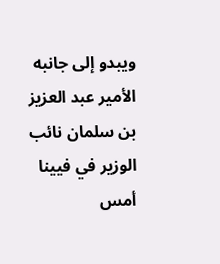ويبدو إلى جانبه الأمير عبد العزيز بن سلمان نائب الوزير في فيينا أمس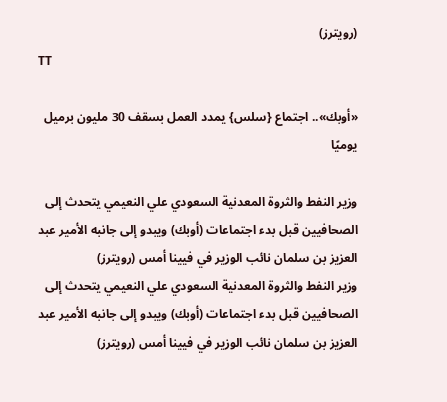(رويترز)
TT

«أوبك».. اجتماع {سلس} يمدد العمل بسقف 30 مليون برميل يوميًا

وزير النفط والثروة المعدنية السعودي علي النعيمي يتحدث إلى الصحافيين قبل بدء اجتماعات (أوبك) ويبدو إلى جانبه الأمير عبد العزيز بن سلمان نائب الوزير في فيينا أمس (رويترز)
وزير النفط والثروة المعدنية السعودي علي النعيمي يتحدث إلى الصحافيين قبل بدء اجتماعات (أوبك) ويبدو إلى جانبه الأمير عبد العزيز بن سلمان نائب الوزير في فيينا أمس (رويترز)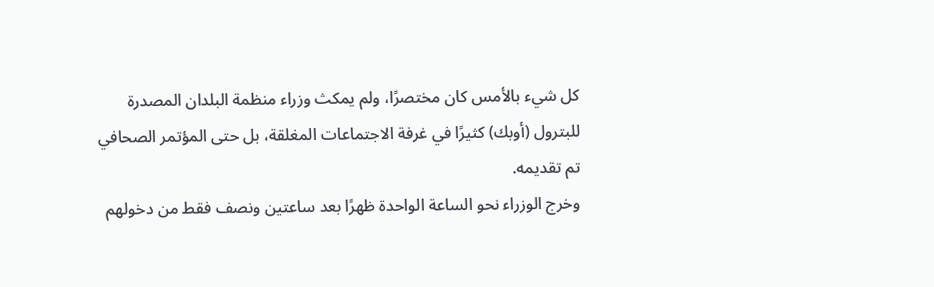كل شيء بالأمس كان مختصرًا، ولم يمكث وزراء منظمة البلدان المصدرة للبترول (أوبك) كثيرًا في غرفة الاجتماعات المغلقة، بل حتى المؤتمر الصحافي تم تقديمه.
وخرج الوزراء نحو الساعة الواحدة ظهرًا بعد ساعتين ونصف فقط من دخولهم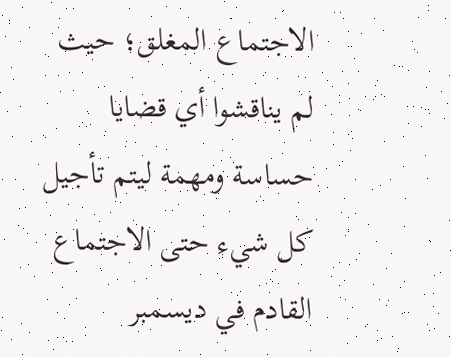الاجتماع المغلق؛ حيث لم يناقشوا أي قضايا حساسة ومهمة ليتم تأجيل كل شيء حتى الاجتماع القادم في ديسمبر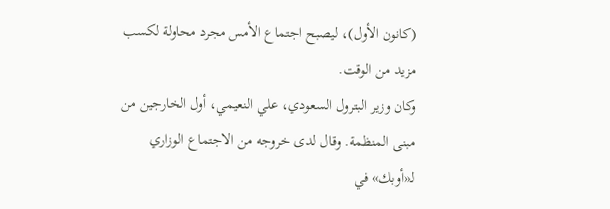(كانون الأول)، ليصبح اجتماع الأمس مجرد محاولة لكسب مزيد من الوقت.
وكان وزير البترول السعودي، علي النعيمي، أول الخارجين من مبنى المنظمة. وقال لدى خروجه من الاجتماع الوزاري لـ«أوبك» في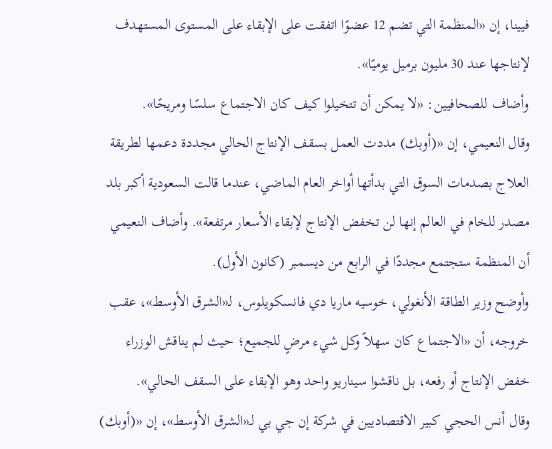فيينا، إن «المنظمة التي تضم 12 عضوًا اتفقت على الإبقاء على المستوى المستهدف لإنتاجها عند 30 مليون برميل يوميًا».
وأضاف للصحافيين: «لا يمكن أن تتخيلوا كيف كان الاجتماع سلسًا ومريحًا».
وقال النعيمي، إن «(أوبك) مددت العمل بسقف الإنتاج الحالي مجددة دعمها لطريقة العلاج بصدمات السوق التي بدأتها أواخر العام الماضي، عندما قالت السعودية أكبر بلد مصدر للخام في العالم إنها لن تخفض الإنتاج لإبقاء الأسعار مرتفعة». وأضاف النعيمي أن المنظمة ستجتمع مجددًا في الرابع من ديسمبر (كانون الأول).
وأوضح وزير الطاقة الأنغولي، خوسيه ماريا دي فانسكويلوس، لـ«الشرق الأوسط»، عقب خروجه، أن «الاجتماع كان سهلاً وكل شيء مرضٍ للجميع؛ حيث لم يناقش الوزراء خفض الإنتاج أو رفعه، بل ناقشوا سيناريو واحد وهو الإبقاء على السقف الحالي».
وقال أنس الحجي كبير الاقتصاديين في شركة إن جي بي لـ«الشرق الأوسط»، إن «(أوبك)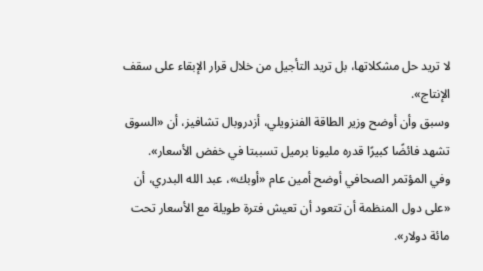لا تريد حل مشكلاتها، بل تريد التأجيل من خلال قرار الإبقاء على سقف الإنتاج».
وسبق وأن أوضح وزير الطاقة الفنزويلي، أزدروبال تشافيز، أن «السوق تشهد فائضًا كبيرًا قدره مليونا برميل تسببتا في خفض الأسعار».
وفي المؤتمر الصحافي أوضح أمين عام «أوبك»، عبد الله البدري، أن «على دول المنظمة أن تتعود أن تعيش فترة طويلة مع الأسعار تحت مائة دولار».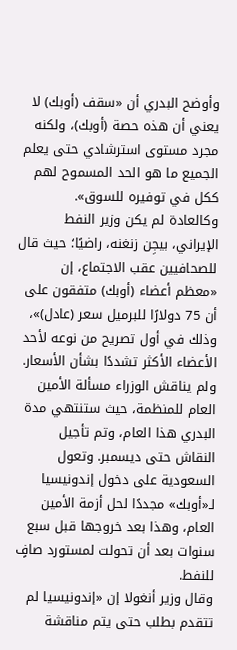وأوضح البدري أن «سقف (أوبك) لا يعني أن هذه حصة (أوبك)، ولكنه مجرد مستوى استرشادي حتى يعلم الجميع ما هو الحد المسموح لهم ككل في توفيره للسوق».
وكالعادة لم يكن وزير النفط الإيراني، بيجِن زنغنه، راضيًا؛ حيث قال للصحافيين عقب الاجتماع، إن «معظم أعضاء (أوبك) متفقون على أن 75 دولارًا للبرميل سعر (عادل)»، وذلك في أول تصريح من نوعه لأحد الأعضاء الأكثر تشددًا بشأن الأسعار.
ولم يناقش الوزراء مسألة الأمين العام للمنظمة، حيث ستنتهي مدة البدري هذا العام، وتم تأجيل النقاش حتى ديسمبر. وتعول السعودية على دخول إندونيسيا لـ«أوبك» مجددًا لحل أزمة الأمين العام، وهذا بعد خروجها قبل سبع سنوات بعد أن تحولت لمستورد صافٍ للنفط.
وقال وزير أنغولا إن «إندونيسيا لم تتقدم بطلب حتى يتم مناقشة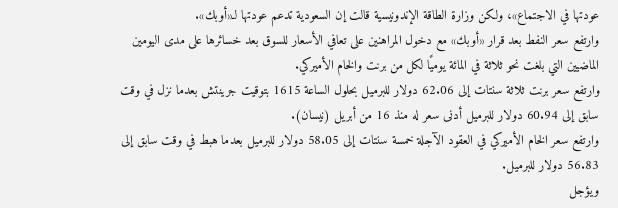عودتها في الاجتماع»، ولكن وزارة الطاقة الإندونيسية قالت إن السعودية تدعم عودتها لـ«أوبك».
وارتفع سعر النفط بعد قرار «أوبك» مع دخول المراهنين على تعافي الأسعار للسوق بعد خسائرها على مدى اليومين الماضيين التي بلغت نحو ثلاثة في المائة يوميًا لكل من برنت والخام الأميركي.
وارتفع سعر برنت ثلاثة سنتات إلى 62.06 دولار للبرميل بحلول الساعة 1615 بتوقيت جرينتش بعدما نزل في وقت سابق إلى 60.94 دولار للبرميل أدنى سعر له منذ 16 من أبريل (نيسان).
وارتفع سعر الخام الأميركي في العقود الآجلة خمسة سنتات إلى 58.05 دولار للبرميل بعدما هبط في وقت سابق إلى 56.83 دولار للبرميل.
ويؤجل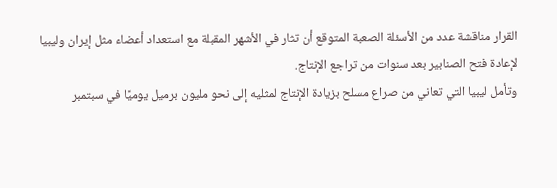القرار مناقشة عدد من الأسئلة الصعبة المتوقع أن تثار في الأشهر المقبلة مع استعداد أعضاء مثل إيران وليبيا لإعادة فتح الصنابير بعد سنوات من تراجع الإنتاج.
وتأمل ليبيا التي تعاني من صراع مسلح بزيادة الإنتاج لمثليه إلى نحو مليون برميل يوميًا في سبتمبر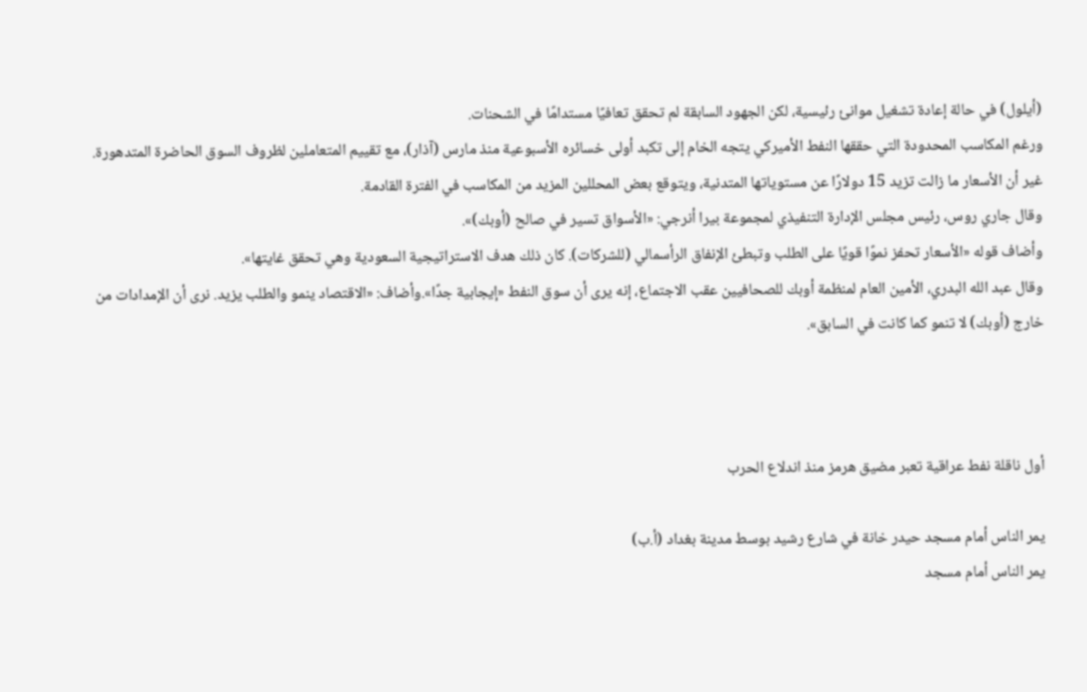(أيلول) في حالة إعادة تشغيل موانئ رئيسية، لكن الجهود السابقة لم تحقق تعافيًا مستدامًا في الشحنات.
ورغم المكاسب المحدودة التي حققها النفط الأميركي يتجه الخام إلى تكبد أولى خسائره الأسبوعية منذ مارس (آذار)، مع تقييم المتعاملين لظروف السوق الحاضرة المتدهورة.
غير أن الأسعار ما زالت تزيد 15 دولارًا عن مستوياتها المتدنية، ويتوقع بعض المحللين المزيد من المكاسب في الفترة القادمة.
وقال جاري روس، رئيس مجلس الإدارة التنفيذي لمجموعة بيرا أنرجي: «الأسواق تسير في صالح (أوبك)».
وأضاف قوله «الأسعار تحفز نموًا قويًا على الطلب وتبطئ الإنفاق الرأسمالي (للشركات). كان ذلك هدف الاستراتيجية السعودية وهي تحقق غايتها».
وقال عبد الله البدري، الأمين العام لمنظمة أوبك للصحافيين عقب الاجتماع، إنه يرى أن سوق النفط «إيجابية جدًا».وأضاف: «الاقتصاد ينمو والطلب يزيد. نرى أن الإمدادات من خارج (أوبك) لا تنمو كما كانت في السابق».



أول ناقلة نفط عراقية تعبر مضيق هرمز منذ اندلاع الحرب

يمر الناس أمام مسجد حيدر خانة في شارع رشيد بوسط مدينة بغداد (أ.ب)
يمر الناس أمام مسجد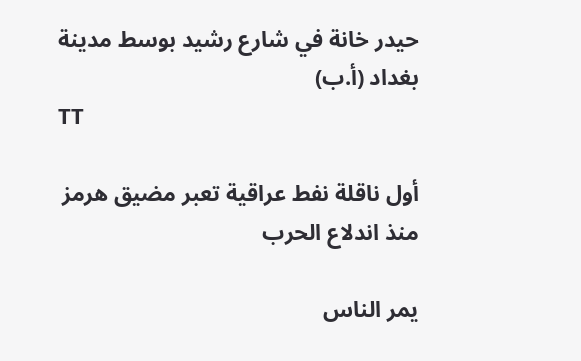حيدر خانة في شارع رشيد بوسط مدينة بغداد (أ.ب)
TT

أول ناقلة نفط عراقية تعبر مضيق هرمز منذ اندلاع الحرب

يمر الناس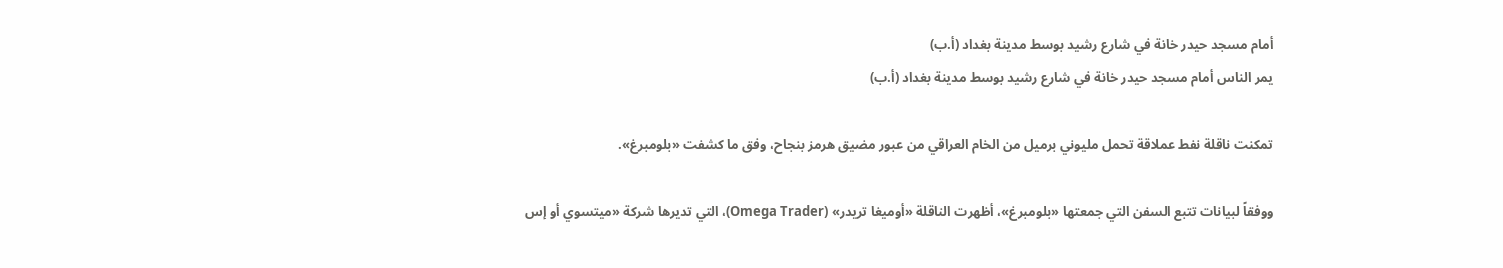أمام مسجد حيدر خانة في شارع رشيد بوسط مدينة بغداد (أ.ب)
يمر الناس أمام مسجد حيدر خانة في شارع رشيد بوسط مدينة بغداد (أ.ب)

تمكنت ناقلة نفط عملاقة تحمل مليوني برميل من الخام العراقي من عبور مضيق هرمز بنجاح، وفق ما كشفت «بلومبرغ».

ووفقاً لبيانات تتبع السفن التي جمعتها «بلومبرغ»، أظهرت الناقلة «أوميغا تريدر» (Omega Trader)، التي تديرها شركة «ميتسوي أو إس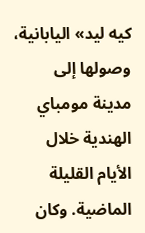كيه ليد» اليابانية، وصولها إلى مدينة مومباي الهندية خلال الأيام القليلة الماضية. وكان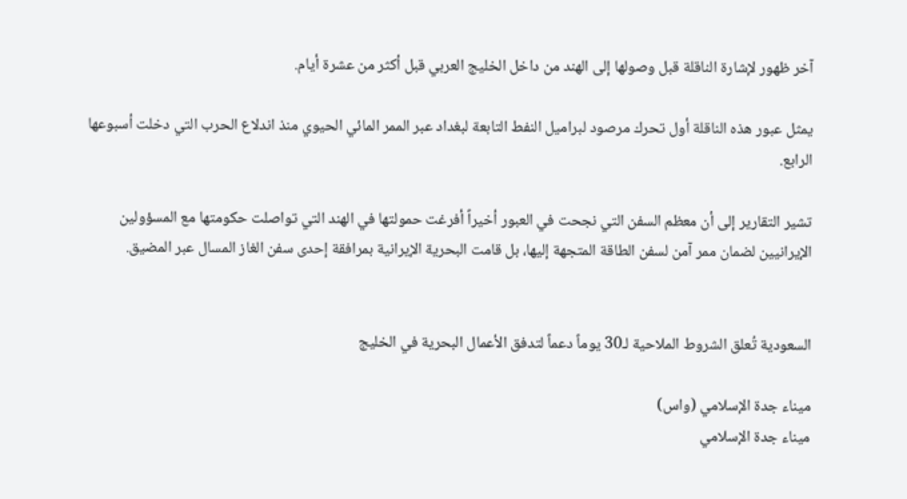آخر ظهور لإشارة الناقلة قبل وصولها إلى الهند من داخل الخليج العربي قبل أكثر من عشرة أيام.

يمثل عبور هذه الناقلة أول تحرك مرصود لبراميل النفط التابعة لبغداد عبر الممر المائي الحيوي منذ اندلاع الحرب التي دخلت أسبوعها الرابع.

تشير التقارير إلى أن معظم السفن التي نجحت في العبور أخيراً أفرغت حمولتها في الهند التي تواصلت حكومتها مع المسؤولين الإيرانيين لضمان ممر آمن لسفن الطاقة المتجهة إليها، بل قامت البحرية الإيرانية بمرافقة إحدى سفن الغاز المسال عبر المضيق.


السعودية تُعلق الشروط الملاحية لـ30 يوماً دعماً لتدفق الأعمال البحرية في الخليج

ميناء جدة الإسلامي (واس)
ميناء جدة الإسلامي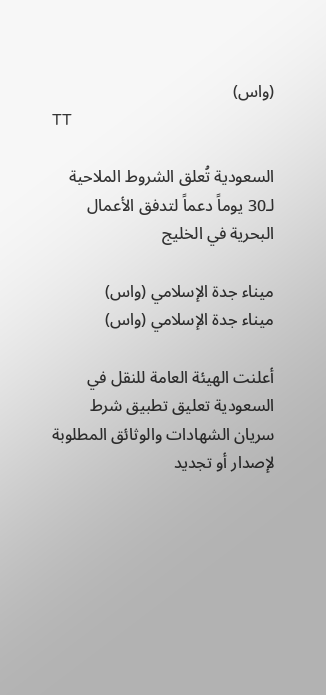(واس)
TT

السعودية تُعلق الشروط الملاحية لـ30 يوماً دعماً لتدفق الأعمال البحرية في الخليج

ميناء جدة الإسلامي (واس)
ميناء جدة الإسلامي (واس)

أعلنت الهيئة العامة للنقل في السعودية تعليق تطبيق شرط سريان الشهادات والوثائق المطلوبة لإصدار أو تجديد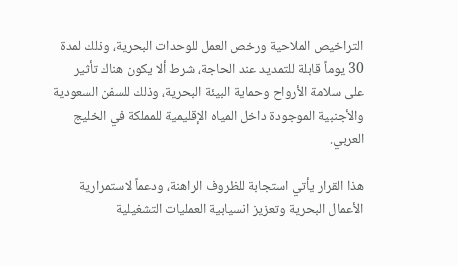التراخيص الملاحية ورخص العمل للوحدات البحرية، وذلك لمدة 30 يوماً قابلة للتمديد عند الحاجة، شرط ألا يكون هناك تأثير على سلامة الأرواح وحماية البيئة البحرية، وذلك للسفن السعودية والأجنبية الموجودة داخل المياه الإقليمية للمملكة في الخليج العربي.

هذا القرار يأتي استجابة للظروف الراهنة، ودعماً لاستمرارية الأعمال البحرية وتعزيز انسيابية العمليات التشغيلية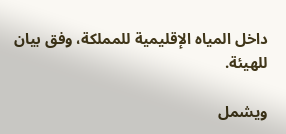داخل المياه الإقليمية للمملكة، وفق بيان للهيئة.

ويشمل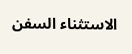الاستثناء السفن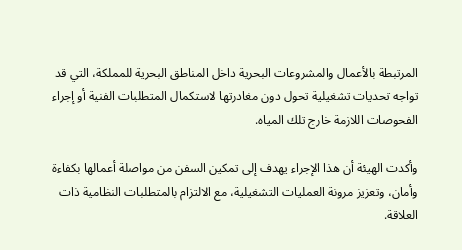المرتبطة بالأعمال والمشروعات البحرية داخل المناطق البحرية للمملكة، التي قد تواجه تحديات تشغيلية تحول دون مغادرتها لاستكمال المتطلبات الفنية أو إجراء الفحوصات اللازمة خارج تلك المياه.

وأكدت الهيئة أن هذا الإجراء يهدف إلى تمكين السفن من مواصلة أعمالها بكفاءة وأمان، وتعزيز مرونة العمليات التشغيلية، مع الالتزام بالمتطلبات النظامية ذات العلاقة.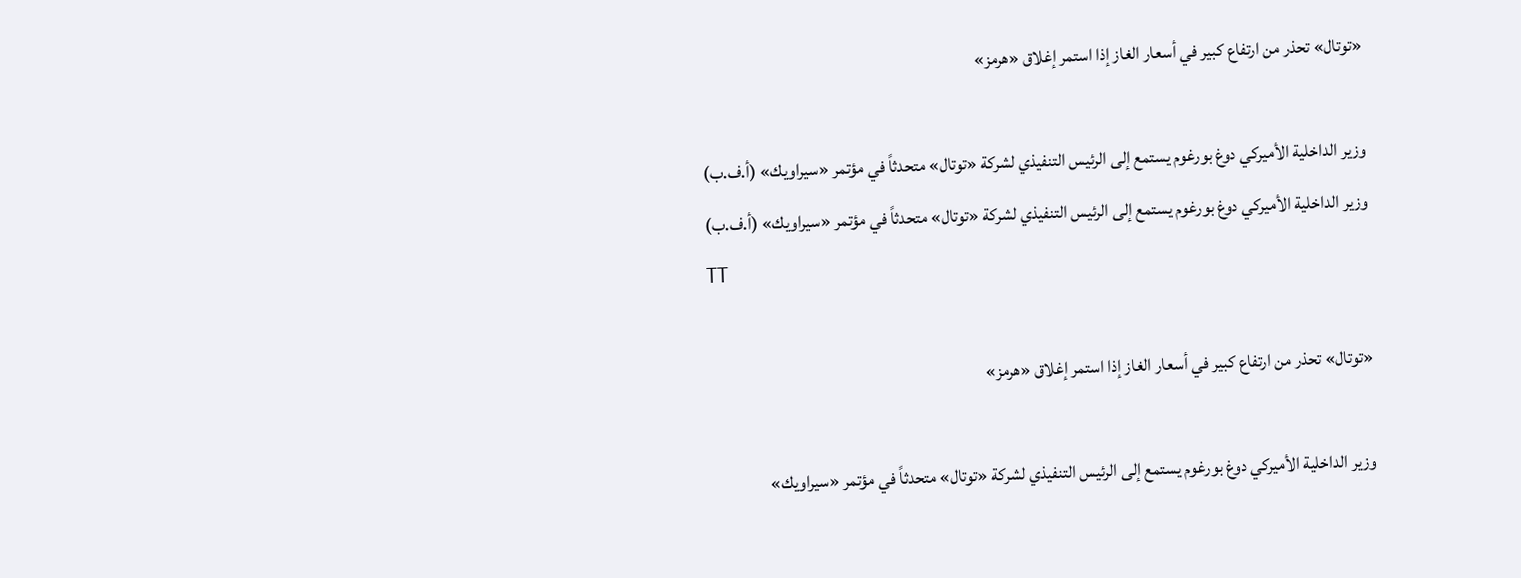«توتال» تحذر من ارتفاع كبير في أسعار الغاز إذا استمر إغلاق «هرمز»

وزير الداخلية الأميركي دوغ بورغوم يستمع إلى الرئيس التنفيذي لشركة «توتال» متحدثاً في مؤتمر «سيراويك» (أ.ف.ب)
وزير الداخلية الأميركي دوغ بورغوم يستمع إلى الرئيس التنفيذي لشركة «توتال» متحدثاً في مؤتمر «سيراويك» (أ.ف.ب)
TT

«توتال» تحذر من ارتفاع كبير في أسعار الغاز إذا استمر إغلاق «هرمز»

وزير الداخلية الأميركي دوغ بورغوم يستمع إلى الرئيس التنفيذي لشركة «توتال» متحدثاً في مؤتمر «سيراويك»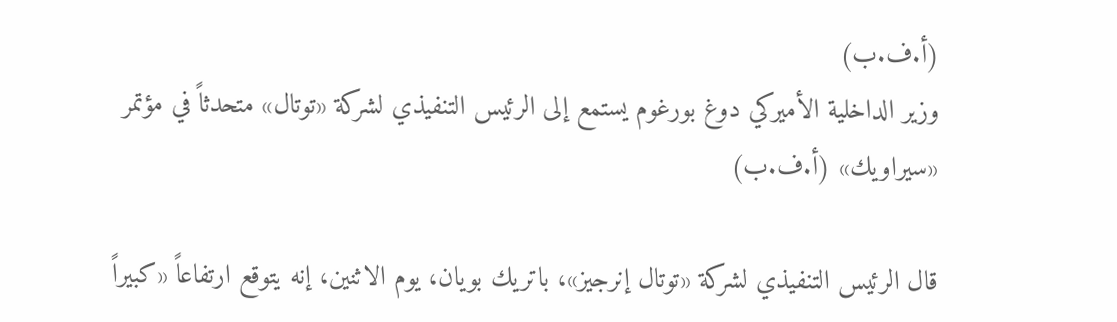(أ.ف.ب)
وزير الداخلية الأميركي دوغ بورغوم يستمع إلى الرئيس التنفيذي لشركة «توتال» متحدثاً في مؤتمر «سيراويك» (أ.ف.ب)

قال الرئيس التنفيذي لشركة «توتال إنرجيز»، باتريك بويان، يوم الاثنين، إنه يتوقع ارتفاعاً «كبيراً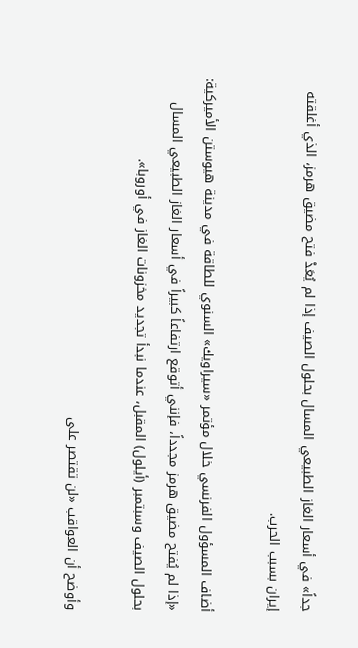جداً» في أسعار الغاز الطبيعي المسال بحلول الصيف إذا لم يُعَدْ فتح مضيق هرمز، الذي أغلقته إيران بسبب الحرب.

أضاف المسؤول الفرنسي خلال مؤتمر «سيراويك» السنوي للطاقة في مدينة هيوستن الأميركية: «إذا لم يُفتح مضيق هرمز مجدداً، فإنني أتوقع ارتفاعاً كبيراً في أسعار الغاز الطبيعي المسال بحلول الصيف وسبتمبر (أيلول) المقبل، عندما نبدأ تجديد مخزونات الغاز في أوروبا».

وأوضح أن العواقب «لن تقتصر على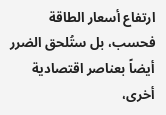ارتفاع أسعار الطاقة فحسب، بل ستُلحق الضرر أيضاً بعناصر اقتصادية أخرى،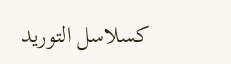كسلاسل التوريد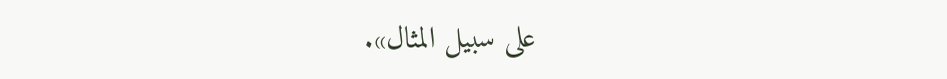على سبيل المثال».